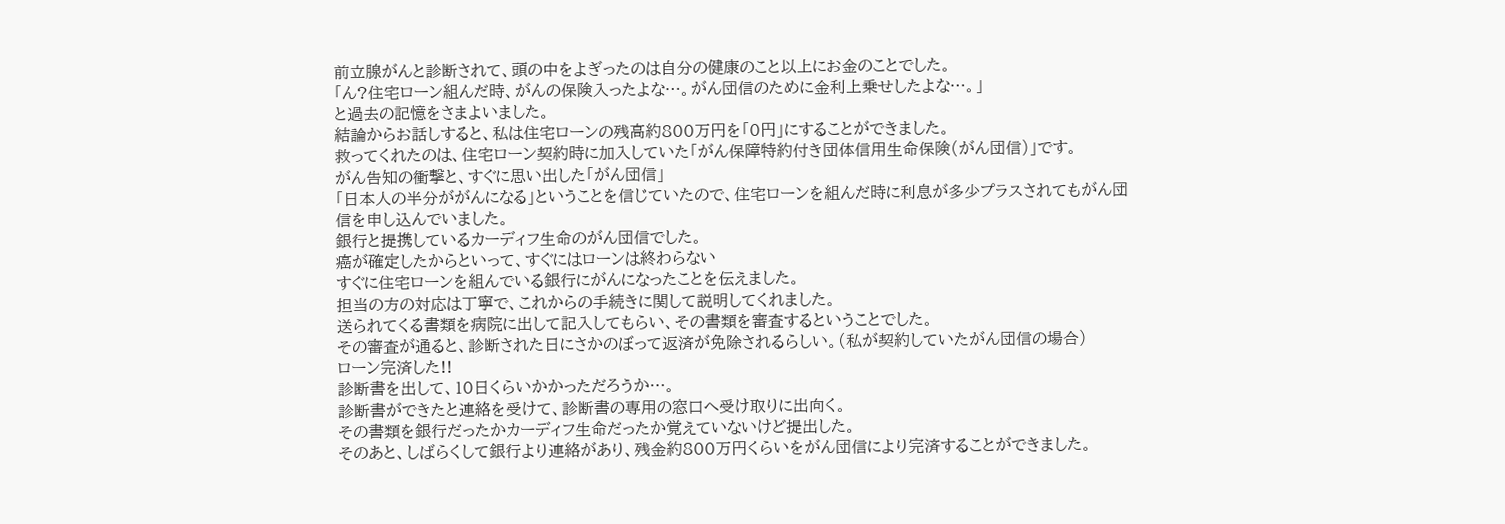前立腺がんと診断されて、頭の中をよぎったのは自分の健康のこと以上にお金のことでした。
「ん?住宅ローン組んだ時、がんの保険入ったよな…。がん団信のために金利上乗せしたよな…。」
と過去の記憶をさまよいました。
結論からお話しすると、私は住宅ローンの残高約800万円を「0円」にすることができました。
救ってくれたのは、住宅ローン契約時に加入していた「がん保障特約付き団体信用生命保険(がん団信)」です。
がん告知の衝撃と、すぐに思い出した「がん団信」
「日本人の半分ががんになる」ということを信じていたので、住宅ローンを組んだ時に利息が多少プラスされてもがん団信を申し込んでいました。
銀行と提携しているカーディフ生命のがん団信でした。
癌が確定したからといって、すぐにはローンは終わらない
すぐに住宅ローンを組んでいる銀行にがんになったことを伝えました。
担当の方の対応は丁寧で、これからの手続きに関して説明してくれました。
送られてくる書類を病院に出して記入してもらい、その書類を審査するということでした。
その審査が通ると、診断された日にさかのぼって返済が免除されるらしい。(私が契約していたがん団信の場合)
ローン完済した!!
診断書を出して、10日くらいかかっただろうか…。
診断書ができたと連絡を受けて、診断書の専用の窓口へ受け取りに出向く。
その書類を銀行だったかカーディフ生命だったか覚えていないけど提出した。
そのあと、しばらくして銀行より連絡があり、残金約800万円くらいをがん団信により完済することができました。